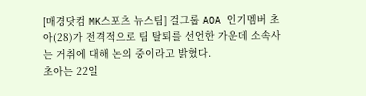[매경닷컴 MK스포츠 뉴스팀] 걸그룹 AOA 인기멤버 초아(28)가 전격적으로 팀 탈퇴를 선언한 가운데 소속사는 거취에 대해 논의 중이라고 밝혔다.
초아는 22일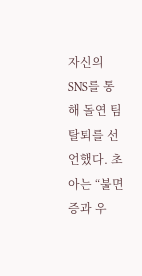자신의 SNS를 통해 돌연 팀 탈퇴를 선언했다. 초아는 “불면증과 우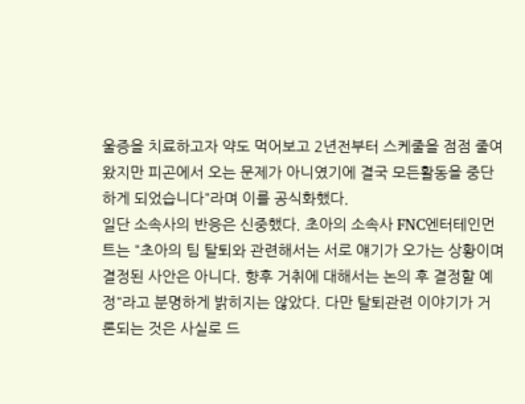울증을 치료하고자 약도 먹어보고 2년전부터 스케줄을 점점 줄여왔지만 피곤에서 오는 문제가 아니였기에 결국 모든활동을 중단하게 되었습니다"라며 이를 공식화했다.
일단 소속사의 반응은 신중했다. 초아의 소속사 FNC엔터테인먼트는 "초아의 팀 탈퇴와 관련해서는 서로 얘기가 오가는 상황이며 결정된 사안은 아니다. 향후 거취에 대해서는 논의 후 결정할 예정"라고 분명하게 밝히지는 않았다. 다만 탈퇴관련 이야기가 거론되는 것은 사실로 드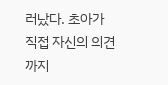러났다. 초아가 직접 자신의 의견까지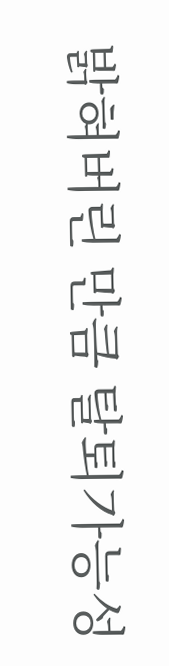밝혀버린 만큼 탈퇴가능성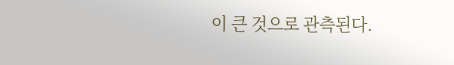이 큰 것으로 관측된다.